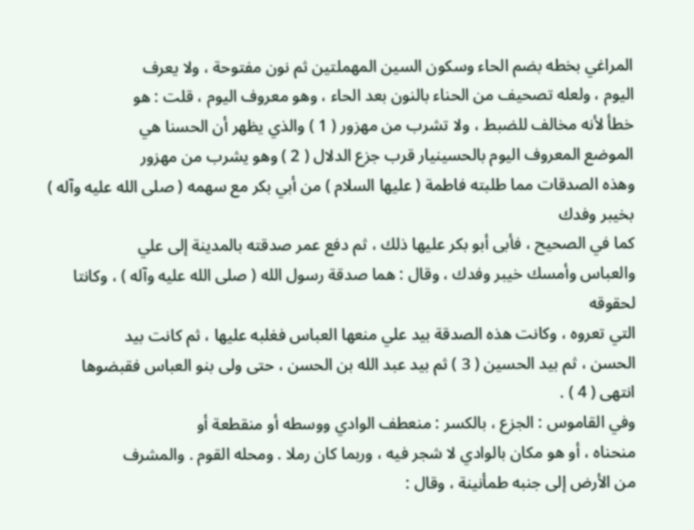المراغي بخطه بضم الحاء وسكون السين المهملتين ثم نون مفتوحة ، ولا يعرف
اليوم ، ولعله تصحيف من الحناء بالنون بعد الحاء ، وهو معروف اليوم ، قلت : هو
خطأ لأنه مخالف للضبط ، ولا تشرب من مهزور ( 1 ) والذي يظهر أن الحسنا هي
الموضع المعروف اليوم بالحسينيار قرب جزع الدلال ( 2 ) وهو يشرب من مهزور
وهذه الصدقات مما طلبته فاطمة ( عليها السلام ) من أبي بكر مع سهمه ( صلى الله عليه وآله ) بخيبر وفدك
كما في الصحيح ، فأبى أبو بكر عليها ذلك ، ثم دفع عمر صدقته بالمدينة إلى علي
والعباس وأمسك خيبر وفدك ، وقال : هما صدقة رسول الله ( صلى الله عليه وآله ) ، وكانتا لحقوقه
التي تعروه ، وكانت هذه الصدقة بيد علي منعها العباس فغلبه عليها ، ثم كانت بيد
الحسن ، ثم بيد الحسين ( 3 ) ثم بيد عبد الله بن الحسن ، حتى ولى بنو العباس فقبضوها
انتهى ( 4 ) .
وفي القاموس : الجزع ، بالكسر : منعطف الوادي ووسطه أو منقطعة أو
منحناه ، أو هو مكان بالوادي لا شجر فيه ، وربما كان رملا . ومحله القوم . والمشرف
من الأرض إلى جنبه طمأنينة ، وقال :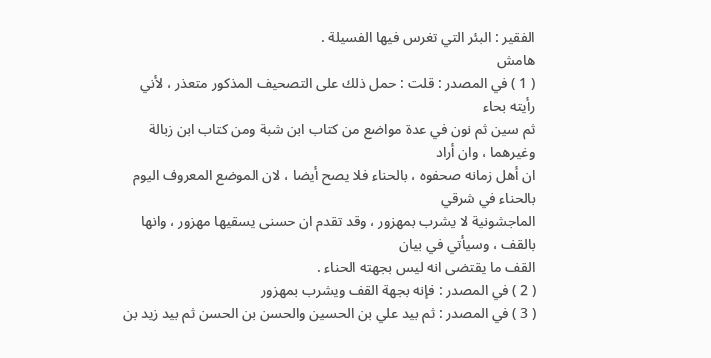الفقير : البئر التي تغرس فيها الفسيلة .
هامش
( 1 ) في المصدر : قلت : حمل ذلك على التصحيف المذكور متعذر ، لأني رأيته بحاء
ثم سين ثم نون في عدة مواضع من كتاب ابن شبة ومن كتاب ابن زبالة وغيرهما ، وان أراد
ان أهل زمانه صحفوه ، بالحناء فلا يصح أيضا ، لان الموضع المعروف اليوم بالحناء في شرقي
الماجشونية لا يشرب بمهزور ، وقد تقدم ان حسنى يسقيها مهزور ، وانها بالقف ، وسيأتي في بيان
القف ما يقتضى انه ليس بجهته الحناء .
( 2 ) في المصدر : فإنه بجهة القف ويشرب بمهزور
( 3 ) في المصدر : ثم بيد علي بن الحسين والحسن بن الحسن ثم بيد زيد بن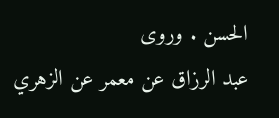الحسن . وروى
عبد الرزاق عن معمر عن الزهري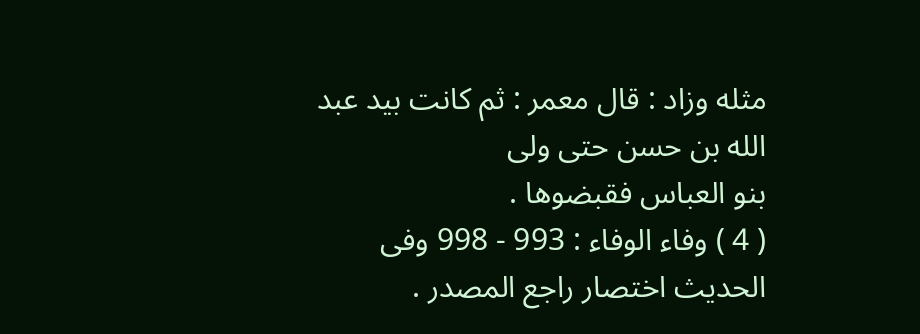مثله وزاد : قال معمر : ثم كانت بيد عبد الله بن حسن حتى ولى
بنو العباس فقبضوها .
( 4 ) وفاء الوفاء : 993 - 998 وفى الحديث اختصار راجع المصدر .